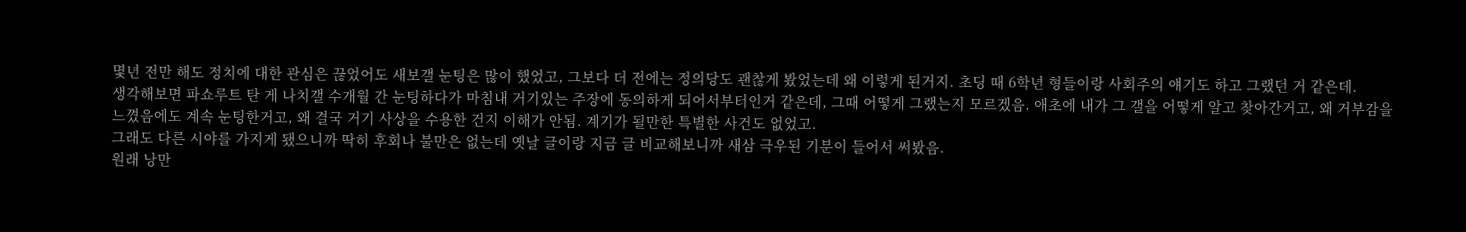몇년 전만 해도 정치에 대한 관심은 끊었어도 새보갤 눈팅은 많이 했었고, 그보다 더 전에는 정의당도 괜찮게 봤었는데 왜 이렇게 된거지. 초딩 때 6학년 형들이랑 사회주의 얘기도 하고 그랬던 거 같은데.
생각해보면 파쇼루트 탄 게 나치갤 수개월 간 눈팅하다가 마침내 거기있는 주장에 동의하게 되어서부터인거 같은데, 그때 어떻게 그랬는지 모르겠음. 애초에 내가 그 갤을 어떻게 알고 찾아간거고, 왜 거부감을 느꼈음에도 계속 눈팅한거고, 왜 결국 거기 사상을 수용한 건지 이해가 안됨. 계기가 될만한 특별한 사건도 없었고.
그래도 다른 시야를 가지게 됐으니까 딱히 후회나 불만은 없는데 옛날 글이랑 지금 글 비교해보니까 새삼 극우된 기분이 들어서 써봤음.
원래 낭만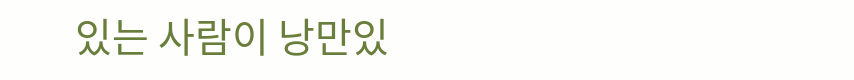있는 사람이 낭만있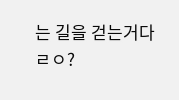는 길을 걷는거다
ㄹㅇ?